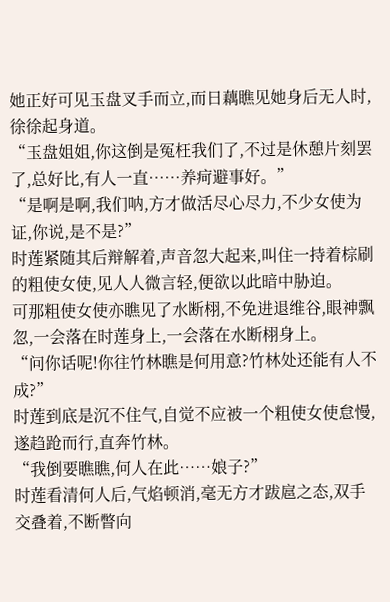她正好可见玉盘叉手而立,而日藕瞧见她身后无人时,徐徐起身道。
“玉盘姐姐,你这倒是冤枉我们了,不过是休憩片刻罢了,总好比,有人一直……养疴避事好。”
“是啊是啊,我们呐,方才做活尽心尽力,不少女使为证,你说,是不是?”
时莲紧随其后辩解着,声音忽大起来,叫住一持着棕刷的粗使女使,见人人微言轻,便欲以此暗中胁迫。
可那粗使女使亦瞧见了水断栩,不免进退维谷,眼神飘忽,一会落在时莲身上,一会落在水断栩身上。
“问你话呢!你往竹林瞧是何用意?竹林处还能有人不成?”
时莲到底是沉不住气,自觉不应被一个粗使女使怠慢,遂趋跄而行,直奔竹林。
“我倒要瞧瞧,何人在此……娘子?”
时莲看清何人后,气焰顿消,毫无方才跋扈之态,双手交叠着,不断瞥向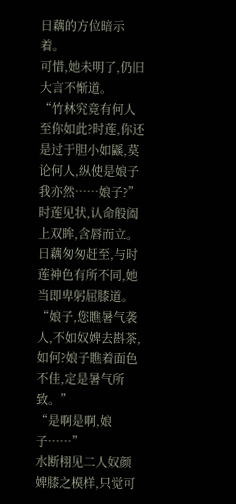日藕的方位暗示着。
可惜,她未明了,仍旧大言不惭道。
“竹林究竟有何人至你如此?时莲,你还是过于胆小如鼷,莫论何人,纵使是娘子我亦然……娘子?”
时莲见状,认命般阖上双眸,含唇而立。
日藕匆匆赶至,与时莲神色有所不同,她当即卑躬屈膝道。
“娘子,您瞧暑气袭人,不如奴婢去斟茶,如何?娘子瞧着面色不佳,定是暑气所致。”
“是啊是啊,娘子……”
水断栩见二人奴颜婢膝之模样,只觉可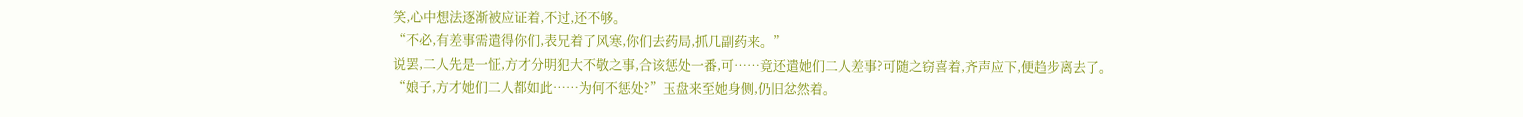笑,心中想法逐渐被应证着,不过,还不够。
“不必,有差事需遣得你们,表兄着了风寒,你们去药局,抓几副药来。”
说罢,二人先是一怔,方才分明犯大不敬之事,合该惩处一番,可……竟还遣她们二人差事?可随之窃喜着,齐声应下,便趋步离去了。
“娘子,方才她们二人都如此……为何不惩处?”玉盘来至她身侧,仍旧忿然着。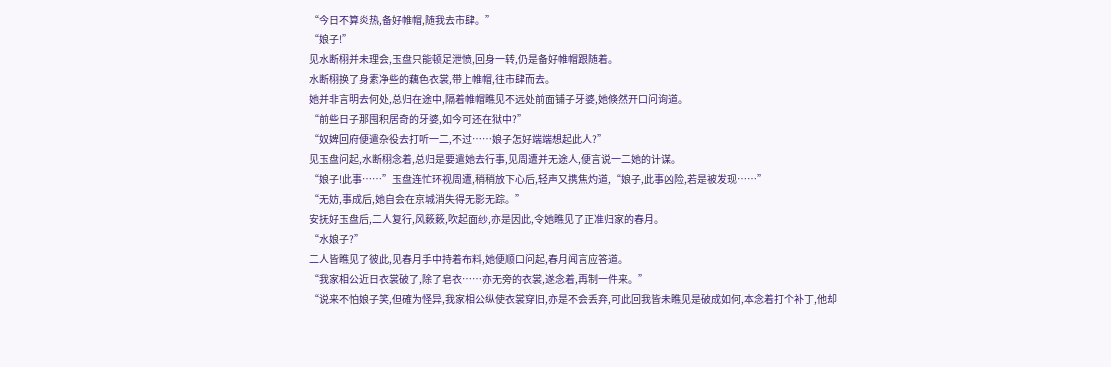“今日不算炎热,备好帷帽,随我去市肆。”
“娘子!”
见水断栩并未理会,玉盘只能顿足泄愤,回身一转,仍是备好帷帽跟随着。
水断栩换了身素净些的藕色衣裳,带上帷帽,往市肆而去。
她并非言明去何处,总归在途中,隔着帷帽瞧见不远处前面铺子牙婆,她倏然开口问询道。
“前些日子那囤积居奇的牙婆,如今可还在狱中?”
“奴婢回府便遣杂役去打听一二,不过……娘子怎好端端想起此人?”
见玉盘问起,水断栩念着,总归是要遣她去行事,见周遭并无途人,便言说一二她的计谋。
“娘子!此事……”玉盘连忙环视周遭,稍稍放下心后,轻声又携焦灼道,“娘子,此事凶险,若是被发现……”
“无妨,事成后,她自会在京城消失得无影无踪。”
安抚好玉盘后,二人复行,风簌簌,吹起面纱,亦是因此,令她瞧见了正准归家的春月。
“水娘子?”
二人皆瞧见了彼此,见春月手中持着布料,她便顺口问起,春月闻言应答道。
“我家相公近日衣裳破了,除了皂衣……亦无旁的衣裳,遂念着,再制一件来。”
“说来不怕娘子笑,但確为怪异,我家相公纵使衣裳穿旧,亦是不会丢弃,可此回我皆未瞧见是破成如何,本念着打个补丁,他却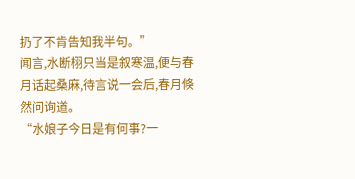扔了不肯告知我半句。”
闻言,水断栩只当是叙寒温,便与春月话起桑麻,待言说一会后,春月倏然问询道。
“水娘子今日是有何事?一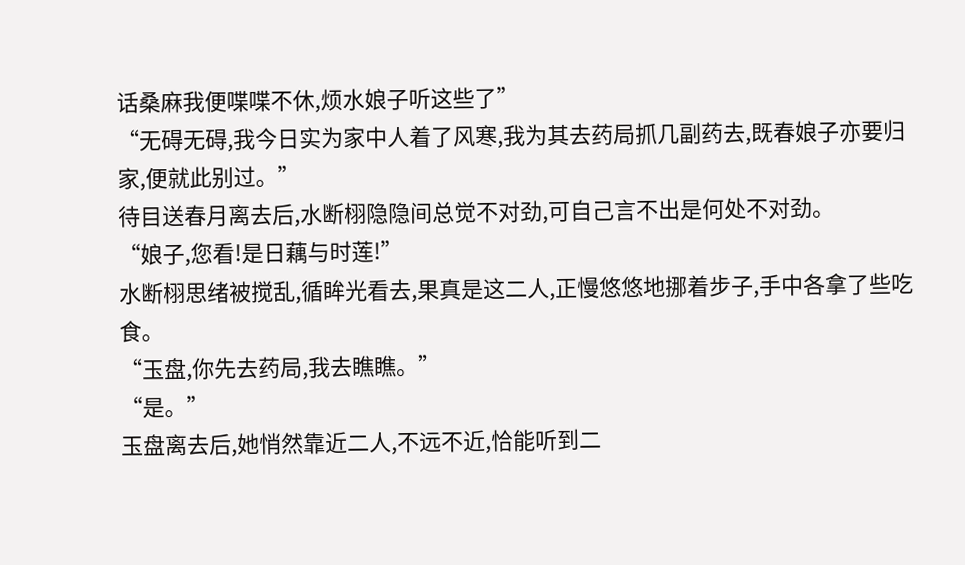话桑麻我便喋喋不休,烦水娘子听这些了”
“无碍无碍,我今日实为家中人着了风寒,我为其去药局抓几副药去,既春娘子亦要归家,便就此别过。”
待目送春月离去后,水断栩隐隐间总觉不对劲,可自己言不出是何处不对劲。
“娘子,您看!是日藕与时莲!”
水断栩思绪被搅乱,循眸光看去,果真是这二人,正慢悠悠地挪着步子,手中各拿了些吃食。
“玉盘,你先去药局,我去瞧瞧。”
“是。”
玉盘离去后,她悄然靠近二人,不远不近,恰能听到二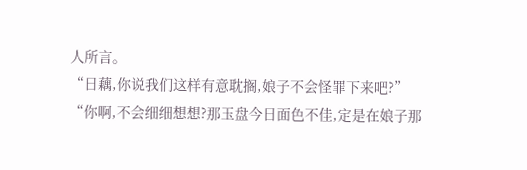人所言。
“日藕,你说我们这样有意耽搁,娘子不会怪罪下来吧?”
“你啊,不会细细想想?那玉盘今日面色不佳,定是在娘子那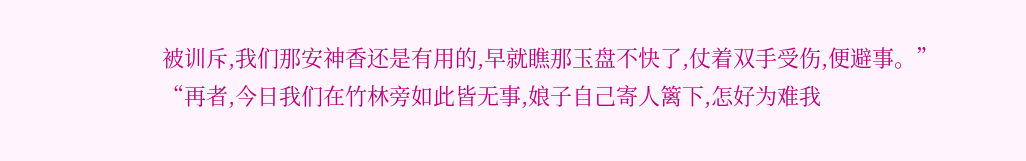被训斥,我们那安神香还是有用的,早就瞧那玉盘不快了,仗着双手受伤,便避事。”
“再者,今日我们在竹林旁如此皆无事,娘子自己寄人篱下,怎好为难我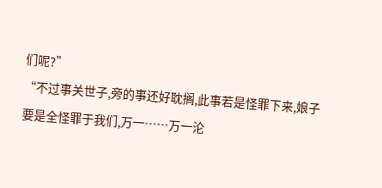们呢?”
“不过事关世子,旁的事还好耽搁,此事若是怪罪下来,娘子要是全怪罪于我们,万一……万一沦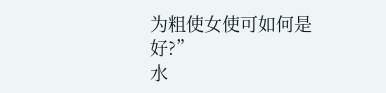为粗使女使可如何是好?”
水